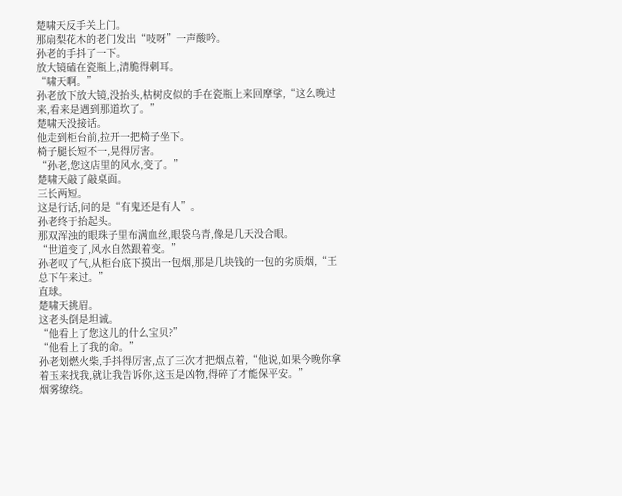楚啸天反手关上门。
那扇梨花木的老门发出“吱呀”一声酸吟。
孙老的手抖了一下。
放大镜磕在瓷瓶上,清脆得刺耳。
“啸天啊。”
孙老放下放大镜,没抬头,枯树皮似的手在瓷瓶上来回摩挲,“这么晚过来,看来是遇到那道坎了。”
楚啸天没接话。
他走到柜台前,拉开一把椅子坐下。
椅子腿长短不一,晃得厉害。
“孙老,您这店里的风水,变了。”
楚啸天敲了敲桌面。
三长两短。
这是行话,问的是“有鬼还是有人”。
孙老终于抬起头。
那双浑浊的眼珠子里布满血丝,眼袋乌青,像是几天没合眼。
“世道变了,风水自然跟着变。”
孙老叹了气,从柜台底下摸出一包烟,那是几块钱的一包的劣质烟,“王总下午来过。”
直球。
楚啸天挑眉。
这老头倒是坦诚。
“他看上了您这儿的什么宝贝?”
“他看上了我的命。”
孙老划燃火柴,手抖得厉害,点了三次才把烟点着,“他说,如果今晚你拿着玉来找我,就让我告诉你,这玉是凶物,得碎了才能保平安。”
烟雾缭绕。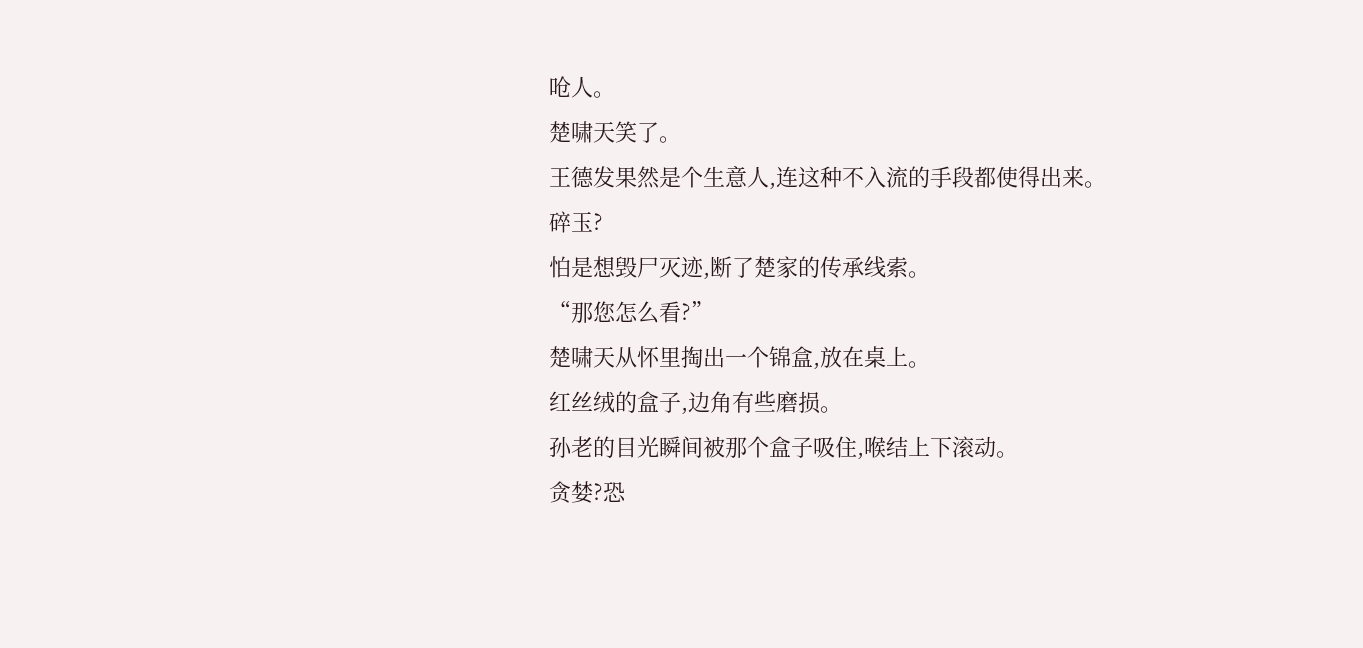呛人。
楚啸天笑了。
王德发果然是个生意人,连这种不入流的手段都使得出来。
碎玉?
怕是想毁尸灭迹,断了楚家的传承线索。
“那您怎么看?”
楚啸天从怀里掏出一个锦盒,放在桌上。
红丝绒的盒子,边角有些磨损。
孙老的目光瞬间被那个盒子吸住,喉结上下滚动。
贪婪?恐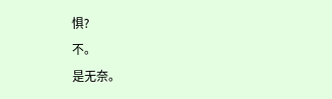惧?
不。
是无奈。